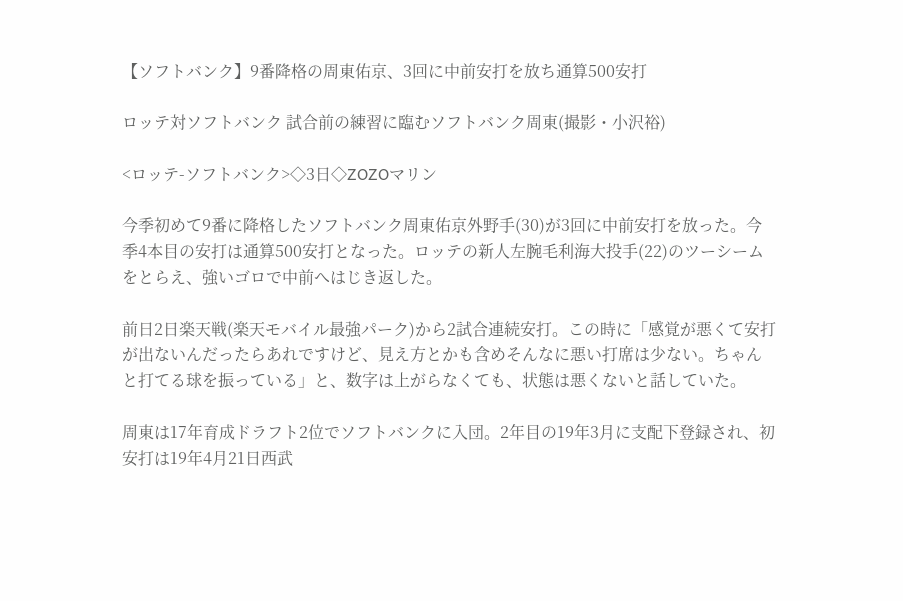【ソフトバンク】9番降格の周東佑京、3回に中前安打を放ち通算500安打

ロッテ対ソフトバンク 試合前の練習に臨むソフトバンク周東(撮影・小沢裕)

<ロッテ-ソフトバンク>◇3日◇ZOZOマリン

今季初めて9番に降格したソフトバンク周東佑京外野手(30)が3回に中前安打を放った。今季4本目の安打は通算500安打となった。ロッテの新人左腕毛利海大投手(22)のツーシームをとらえ、強いゴロで中前へはじき返した。

前日2日楽天戦(楽天モバイル最強パーク)から2試合連続安打。この時に「感覚が悪くて安打が出ないんだったらあれですけど、見え方とかも含めそんなに悪い打席は少ない。ちゃんと打てる球を振っている」と、数字は上がらなくても、状態は悪くないと話していた。

周東は17年育成ドラフト2位でソフトバンクに入団。2年目の19年3月に支配下登録され、初安打は19年4月21日西武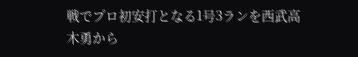戦でプロ初安打となる1号3ランを西武高木勇から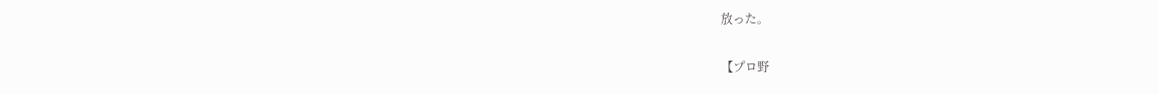放った。

【プロ野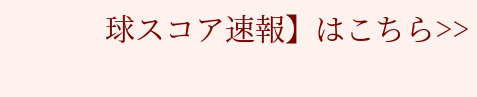球スコア速報】はこちら>>